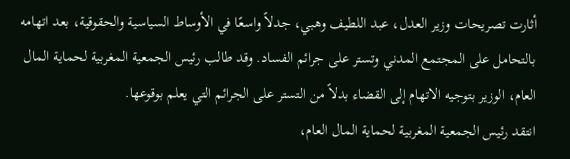أثارت تصريحات وزير العدل، عبد اللطيف وهبي، جدلاً واسعًا في الأوساط السياسية والحقوقية، بعد اتهامه بالتحامل على المجتمع المدني وتستر على جرائم الفساد. وقد طالب رئيس الجمعية المغربية لحماية المال العام، الوزير بتوجيه الاتهام إلى القضاء بدلاً من التستر على الجرائم التي يعلم بوقوعها.
انتقد رئيس الجمعية المغربية لحماية المال العام،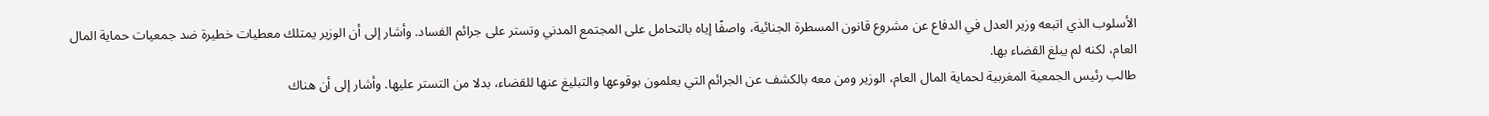الأسلوب الذي اتبعه وزير العدل في الدفاع عن مشروع قانون المسطرة الجنائية، واصفًا إياه بالتحامل على المجتمع المدني وتستر على جرائم الفساد. وأشار إلى أن الوزير يمتلك معطيات خطيرة ضد جمعيات حماية المال العام، لكنه لم يبلغ القضاء بها.
طالب رئيس الجمعية المغربية لحماية المال العام، الوزير ومن معه بالكشف عن الجرائم التي يعلمون بوقوعها والتبليغ عنها للقضاء، بدلا من التستر عليها. وأشار إلى أن هناك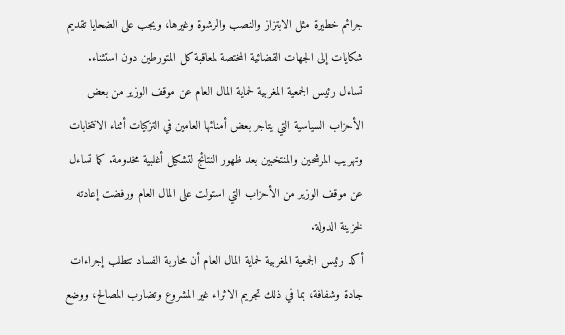جرائم خطيرة مثل الابتزاز والنصب والرشوة وغيرها، ويجب على الضحايا تقديم شكايات إلى الجهات القضائية المختصة لمعاقبة كل المتورطين دون استثناء.
تساءل رئيس الجمعية المغربية لحماية المال العام عن موقف الوزير من بعض الأحزاب السياسية التي يتاجر بعض أمنائها العامين في التزكيات أثناء الانتخابات وتهريب المرشحين والمنتخبين بعد ظهور النتائج لتشكيل أغلبية مخدومة. كما تساءل عن موقف الوزير من الأحزاب التي استولت على المال العام ورفضت إعادته لخزينة الدولة.
أكد رئيس الجمعية المغربية لحماية المال العام أن محاربة الفساد تتطلب إجراءات جادة وشفافة، بما في ذلك تجريم الاثراء غير المشروع وتضارب المصالح، ووضع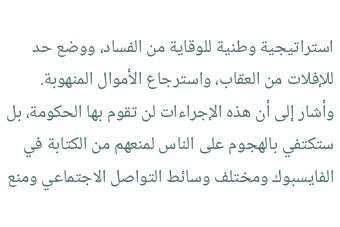استراتيجية وطنية للوقاية من الفساد، ووضع حد للإفلات من العقاب، واسترجاع الأموال المنهوبة. وأشار إلى أن هذه الإجراءات لن تقوم بها الحكومة، بل ستكتفي بالهجوم على الناس لمنعهم من الكتابة في الفايسبوك ومختلف وسائط التواصل الاجتماعي ومنع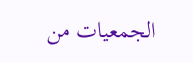الجمعيات من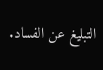التبليغ عن الفساد.